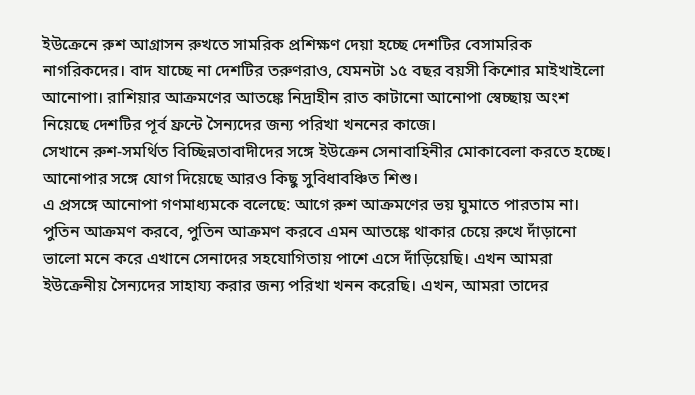ইউক্রেনে রুশ আগ্রাসন রুখতে সামরিক প্রশিক্ষণ দেয়া হচ্ছে দেশটির বেসামরিক নাগরিকদের। বাদ যাচ্ছে না দেশটির তরুণরাও, যেমনটা ১৫ বছর বয়সী কিশোর মাইখাইলো আনোপা। রাশিয়ার আক্রমণের আতঙ্কে নিদ্রাহীন রাত কাটানো আনোপা স্বেচ্ছায় অংশ নিয়েছে দেশটির পূর্ব ফ্রন্টে সৈন্যদের জন্য পরিখা খননের কাজে।
সেখানে রুশ-সমর্থিত বিচ্ছিন্নতাবাদীদের সঙ্গে ইউক্রেন সেনাবাহিনীর মোকাবেলা করতে হচ্ছে। আনোপার সঙ্গে যোগ দিয়েছে আরও কিছু সুবিধাবঞ্চিত শিশু।
এ প্রসঙ্গে আনোপা গণমাধ্যমকে বলেছে: আগে রুশ আক্রমণের ভয় ঘুমাতে পারতাম না। পুতিন আক্রমণ করবে, পুতিন আক্রমণ করবে এমন আতঙ্কে থাকার চেয়ে রুখে দাঁড়ানো ভালো মনে করে এখানে সেনাদের সহযোগিতায় পাশে এসে দাঁড়িয়েছি। এখন আমরা ইউক্রেনীয় সৈন্যদের সাহায্য করার জন্য পরিখা খনন করেছি। এখন, আমরা তাদের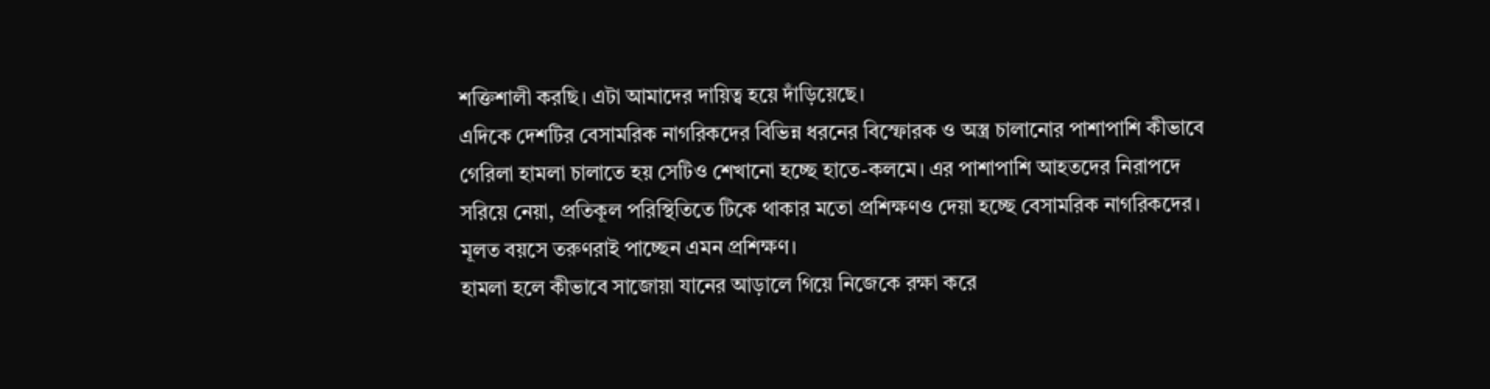শক্তিশালী করছি। এটা আমাদের দায়িত্ব হয়ে দাঁড়িয়েছে।
এদিকে দেশটির বেসামরিক নাগরিকদের বিভিন্ন ধরনের বিস্ফোরক ও অস্ত্র চালানোর পাশাপাশি কীভাবে গেরিলা হামলা চালাতে হয় সেটিও শেখানো হচ্ছে হাতে-কলমে। এর পাশাপাশি আহতদের নিরাপদে সরিয়ে নেয়া, প্রতিকূল পরিস্থিতিতে টিকে থাকার মতো প্রশিক্ষণও দেয়া হচ্ছে বেসামরিক নাগরিকদের। মূলত বয়সে তরুণরাই পাচ্ছেন এমন প্রশিক্ষণ।
হামলা হলে কীভাবে সাজোয়া যানের আড়ালে গিয়ে নিজেকে রক্ষা করে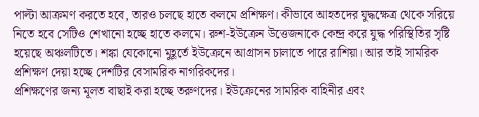পাল্টা আক্রমণ করতে হবে, তারও চলছে হাতে কলমে প্রশিক্ষণ। কীভাবে আহতদের যুদ্ধক্ষেত্র থেকে সরিয়ে নিতে হবে সেটিও শেখানো হচ্ছে হাতে কলমে। রুশ-ইউক্রেন উত্তেজনাকে কেন্দ্র করে যুদ্ধ পরিস্থিতির সৃষ্টি হয়েছে অঞ্চলটিতে। শঙ্কা যেকোনো মুহূর্তে ইউক্রেনে আগ্রাসন চালাতে পারে রাশিয়া। আর তাই সামরিক প্রশিক্ষণ দেয়া হচ্ছে দেশটির বেসামরিক নাগরিকদের।
প্রশিক্ষণের জন্য মূলত বাছাই করা হচ্ছে তরুণদের। ইউক্রেনের সামরিক বাহিনীর এবং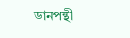ডানপন্থী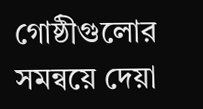গোষ্ঠীগুলোর সমন্বয়ে দেয়া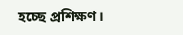হচ্ছে প্রশিক্ষণ।